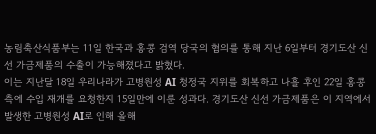농림축산식품부는 11일 한국과 홍콩 검역 당국의 협의를 통해 지난 6일부터 경기도산 신선 가금제품의 수출이 가능해졌다고 밝혔다.
이는 지난달 18일 우리나라가 고병원성 AI 청정국 지위를 회복하고 나흘 후인 22일 홍콩 측에 수입 재개를 요청한지 15일만에 이룬 성과다. 경기도산 신선 가금제품은 이 지역에서 발생한 고병원성 AI로 인해 올해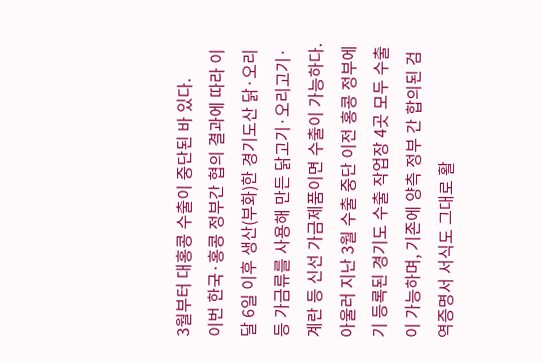3월부터 대홍콩 수출이 중단된 바 있다.
이번 한국·홍콩 정부간 협의 결과에 따라 이달 6일 이후 생산(부화)한 경기도산 닭·오리 등 가금류를 사용해 만든 닭고기·오리고기·계란 등 신선 가금제품이면 수출이 가능하다.
아울러 지난 3월 수출 중단 이전 홍콩 정부에 기 등록된 경기도 수출 작업장 4곳 모두 수출이 가능하며, 기존에 양측 정부 간 합의된 검역증명서 서식도 그대로 활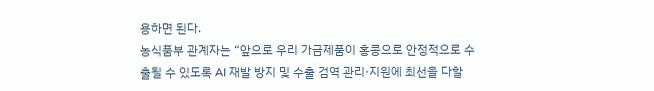용하면 된다.
농식품부 관계자는 “앞으로 우리 가금제품이 홍콩으로 안정적으로 수출될 수 있도록 AI 재발 방지 및 수출 검역 관리·지원에 최선을 다할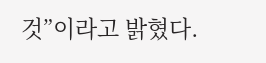것”이라고 밝혔다.